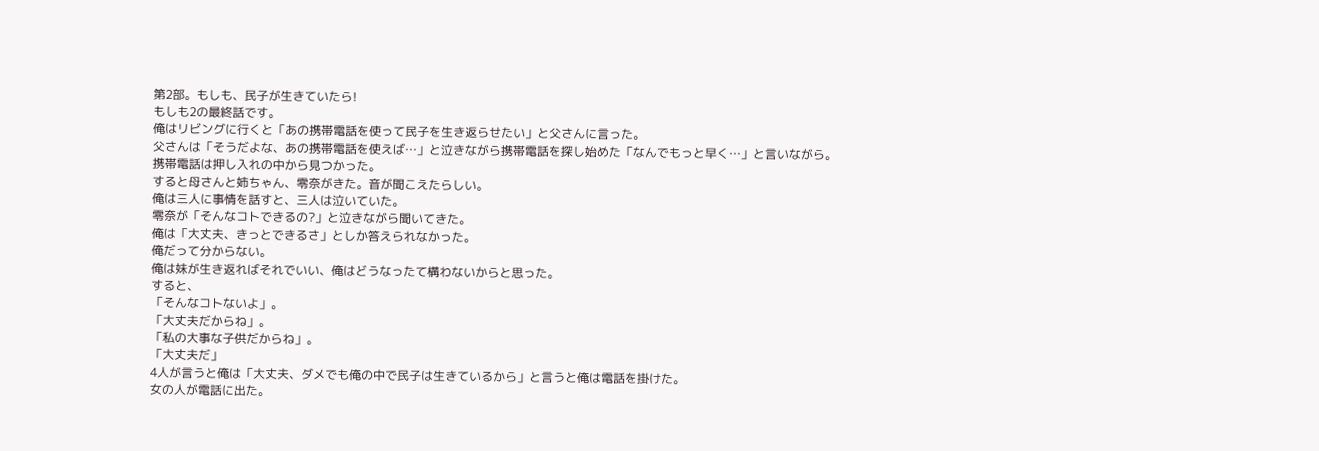第2部。もしも、民子が生きていたら!
もしも2の最終話です。
俺はリビングに行くと「あの携帯電話を使って民子を生き返らせたい」と父さんに言った。
父さんは「そうだよな、あの携帯電話を使えば…」と泣きながら携帯電話を探し始めた「なんでもっと早く…」と言いながら。
携帯電話は押し入れの中から見つかった。
すると母さんと姉ちゃん、零奈がきた。音が聞こえたらしい。
俺は三人に事情を話すと、三人は泣いていた。
零奈が「そんなコトできるの?」と泣きながら聞いてきた。
俺は「大丈夫、きっとできるさ」としか答えられなかった。
俺だって分からない。
俺は妹が生き返ればそれでいい、俺はどうなったて構わないからと思った。
すると、
「そんなコトないよ」。
「大丈夫だからね」。
「私の大事な子供だからね」。
「大丈夫だ」
4人が言うと俺は「大丈夫、ダメでも俺の中で民子は生きているから」と言うと俺は電話を掛けた。
女の人が電話に出た。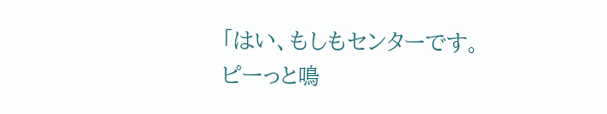「はい、もしもセンターです。
ピーっと鳴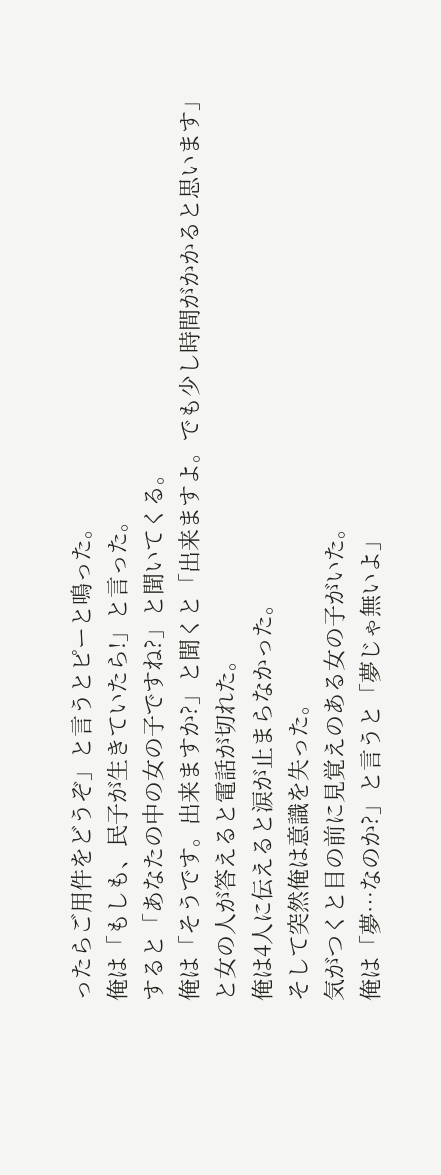ったらご用件をどうぞ」と言うとピーと鳴った。
俺は「もしも、民子が生きていたら!」と言った。
すると「あなたの中の女の子ですね?」と聞いてくる。
俺は「そうです。出来ますか?」と聞くと「出来ますよ。でも少し時間がかかると思います」と女の人が答えると電話が切れた。
俺は4人に伝えると涙が止まらなかった。
そして突然俺は意識を失った。
気がつくと目の前に見覚えのある女の子がいた。
俺は「夢…なのか?」と言うと「夢じゃ無いよ」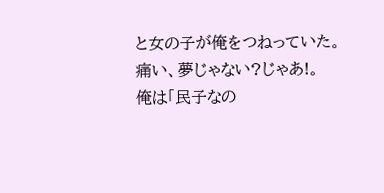と女の子が俺をつねっていた。
痛い、夢じゃない?じゃあ!。
俺は「民子なの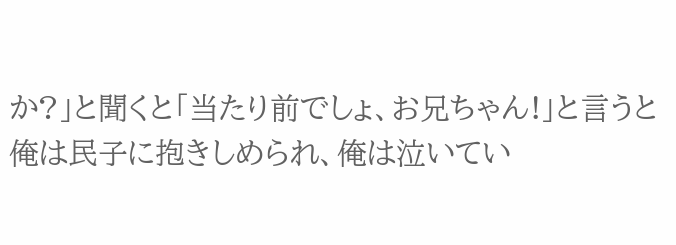か?」と聞くと「当たり前でしょ、お兄ちゃん!」と言うと俺は民子に抱きしめられ、俺は泣いてい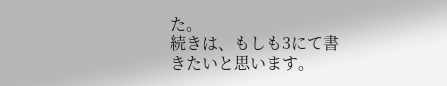た。
続きは、もしも3にて書きたいと思います。